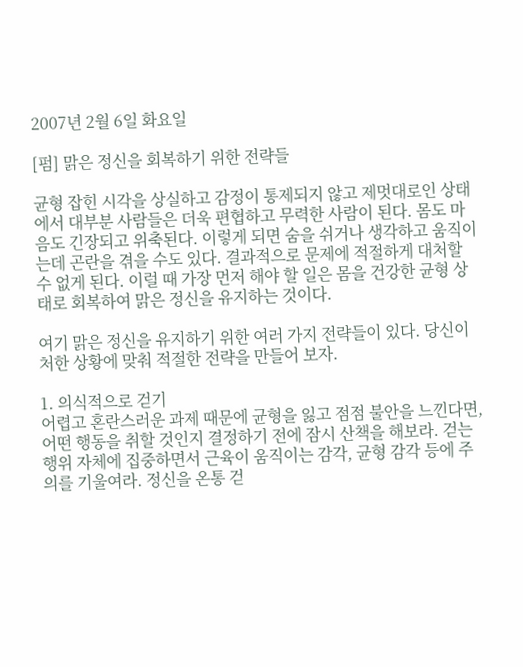2007년 2월 6일 화요일

[펌] 맑은 정신을 회복하기 위한 전략들

균형 잡힌 시각을 상실하고 감정이 통제되지 않고 제멋대로인 상태에서 대부분 사람들은 더욱 편협하고 무력한 사람이 된다. 몸도 마음도 긴장되고 위축된다. 이렇게 되면 숨을 쉬거나 생각하고 움직이는데 곤란을 겪을 수도 있다. 결과적으로 문제에 적절하게 대처할 수 없게 된다. 이럴 때 가장 먼저 해야 할 일은 몸을 건강한 균형 상태로 회복하여 맑은 정신을 유지하는 것이다.

여기 맑은 정신을 유지하기 위한 여러 가지 전략들이 있다. 당신이 처한 상황에 맞춰 적절한 전략을 만들어 보자.

1. 의식적으로 걷기
어렵고 혼란스러운 과제 때문에 균형을 잃고 점점 불안을 느낀다면, 어떤 행동을 취할 것인지 결정하기 전에 잠시 산책을 해보라. 걷는 행위 자체에 집중하면서 근육이 움직이는 감각, 균형 감각 등에 주의를 기울여라. 정신을 온통 걷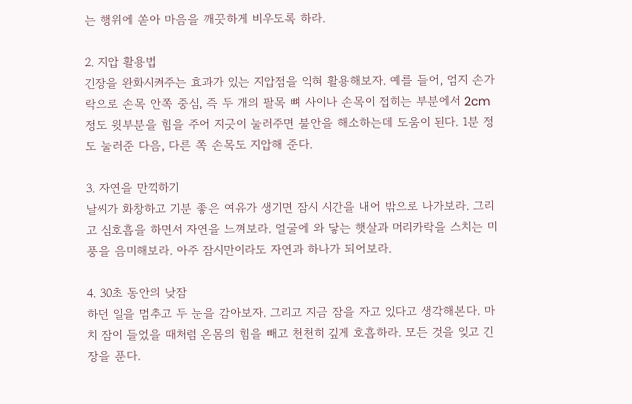는 행위에 쏟아 마음을 깨끗하게 비우도록 하라.

2. 지압 활용법
긴장을 완화시켜주는 효과가 있는 지압점을 익혀 활용해보자. 예를 들어, 엄지 손가락으로 손목 안쪽 중심, 즉 두 개의 팔목 뼈 사이나 손목이 접히는 부분에서 2cm 정도 윗부분을 힘을 주어 지긋이 눌러주면 불안을 해소하는데 도움이 된다. 1분 정도 눌러준 다음, 다른 쪽 손목도 지압해 준다.

3. 자연을 만끽하기
날씨가 화창하고 기분 좋은 여유가 생기면 잠시 시간을 내어 밖으로 나가보라. 그리고 심호흡을 하면서 자연을 느껴보라. 얼굴에 와 닿는 햇살과 머리카락을 스치는 미풍을 음미해보라. 아주 잠시만이라도 자연과 하나가 되어보라.

4. 30초 동안의 낮잠
하던 일을 멈추고 두 눈을 감아보자. 그리고 지금 잠을 자고 있다고 생각해본다. 마치 잠이 들었을 때처럼 온몸의 힘을 빼고 천천히 깊게 호흡하라. 모든 것을 잊고 긴장을 푼다.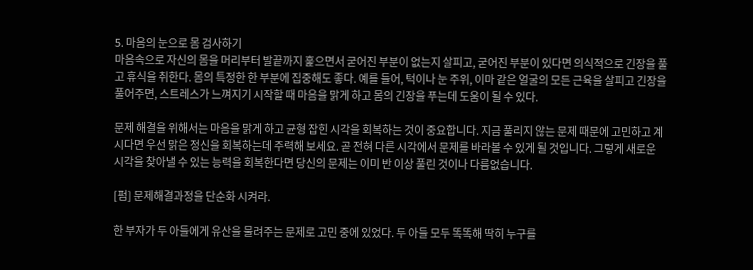5. 마음의 눈으로 몸 검사하기
마음속으로 자신의 몸을 머리부터 발끝까지 훑으면서 굳어진 부분이 없는지 살피고, 굳어진 부분이 있다면 의식적으로 긴장을 풀고 휴식을 취한다. 몸의 특정한 한 부분에 집중해도 좋다. 예를 들어, 턱이나 눈 주위, 이마 같은 얼굴의 모든 근육을 살피고 긴장을 풀어주면, 스트레스가 느껴지기 시작할 때 마음을 맑게 하고 몸의 긴장을 푸는데 도움이 될 수 있다.

문제 해결을 위해서는 마음을 맑게 하고 균형 잡힌 시각을 회복하는 것이 중요합니다. 지금 풀리지 않는 문제 때문에 고민하고 계시다면 우선 맑은 정신을 회복하는데 주력해 보세요. 곧 전혀 다른 시각에서 문제를 바라볼 수 있게 될 것입니다. 그렇게 새로운 시각을 찾아낼 수 있는 능력을 회복한다면 당신의 문제는 이미 반 이상 풀린 것이나 다름없습니다.

[펌] 문제해결과정을 단순화 시켜라.

한 부자가 두 아들에게 유산을 물려주는 문제로 고민 중에 있었다. 두 아들 모두 똑똑해 딱히 누구를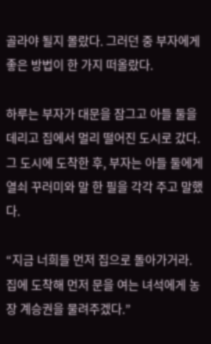골라야 될지 몰랐다. 그러던 중 부자에게 좋은 방법이 한 가지 떠올랐다.

하루는 부자가 대문을 잠그고 아들 둘을 데리고 집에서 멀리 떨어진 도시로 갔다. 그 도시에 도착한 후, 부자는 아들 둘에게 열쇠 꾸러미와 말 한 필을 각각 주고 말했다.

“지금 너희들 먼저 집으로 돌아가거라. 집에 도착해 먼저 문을 여는 녀석에게 농장 계승권을 물려주겠다.”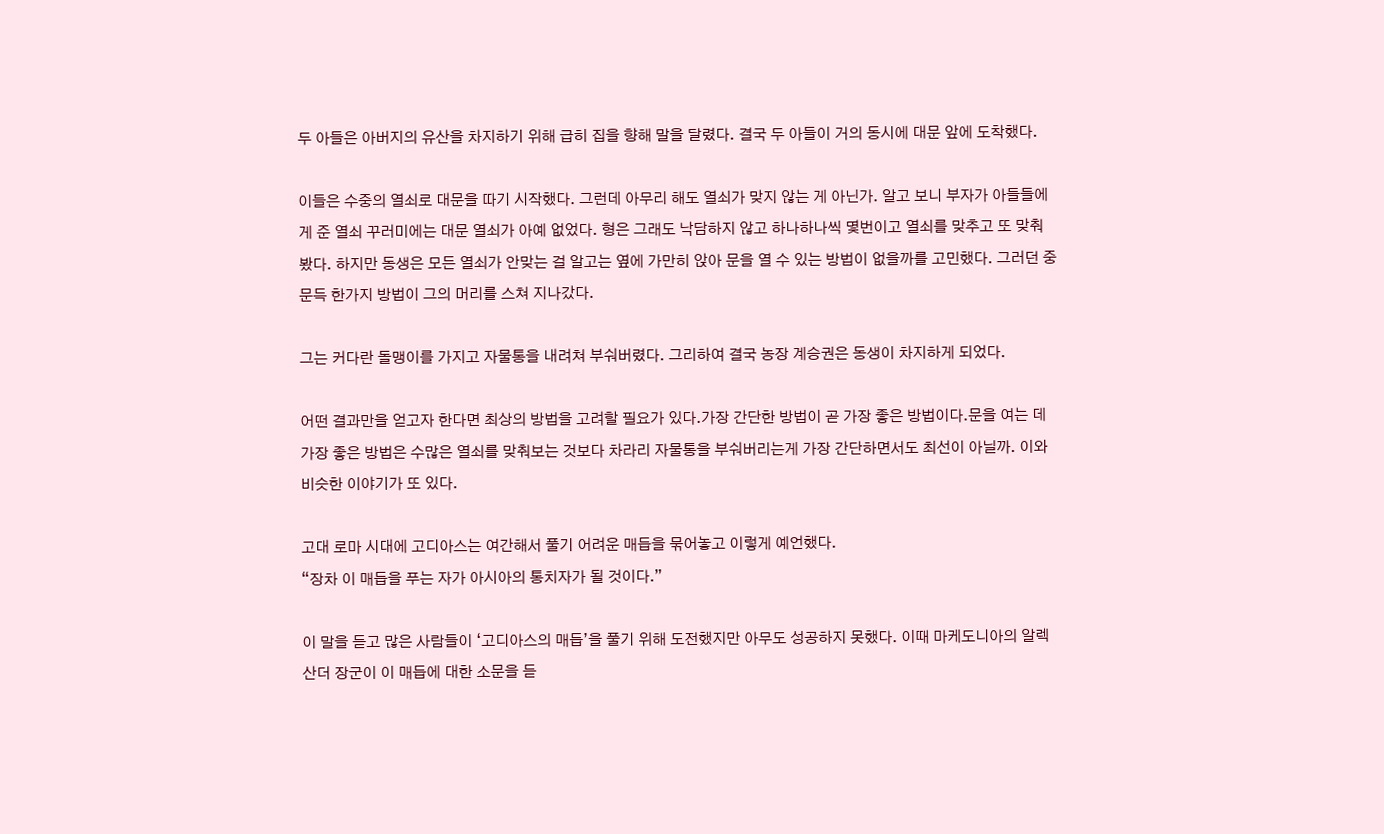두 아들은 아버지의 유산을 차지하기 위해 급히 집을 향해 말을 달렸다. 결국 두 아들이 거의 동시에 대문 앞에 도착했다.

이들은 수중의 열쇠로 대문을 따기 시작했다. 그런데 아무리 해도 열쇠가 맞지 않는 게 아닌가. 알고 보니 부자가 아들들에게 준 열쇠 꾸러미에는 대문 열쇠가 아예 없었다. 형은 그래도 낙담하지 않고 하나하나씩 몇번이고 열쇠를 맞추고 또 맞춰봤다. 하지만 동생은 모든 열쇠가 안맞는 걸 알고는 옆에 가만히 앉아 문을 열 수 있는 방법이 없을까를 고민했다. 그러던 중 문득 한가지 방법이 그의 머리를 스쳐 지나갔다.

그는 커다란 돌맹이를 가지고 자물통을 내려쳐 부숴버렸다. 그리하여 결국 농장 계승권은 동생이 차지하게 되었다.

어떤 결과만을 얻고자 한다면 최상의 방법을 고려할 필요가 있다.가장 간단한 방법이 곧 가장 좋은 방법이다.문을 여는 데 가장 좋은 방법은 수많은 열쇠를 맞춰보는 것보다 차라리 자물통을 부숴버리는게 가장 간단하면서도 최선이 아닐까. 이와 비슷한 이야기가 또 있다.

고대 로마 시대에 고디아스는 여간해서 풀기 어려운 매듭을 묶어놓고 이렇게 예언했다.
“장차 이 매듭을 푸는 자가 아시아의 통치자가 될 것이다.”

이 말을 듣고 많은 사람들이 ‘고디아스의 매듭’을 풀기 위해 도전했지만 아무도 성공하지 못했다. 이때 마케도니아의 알렉산더 장군이 이 매듭에 대한 소문을 듣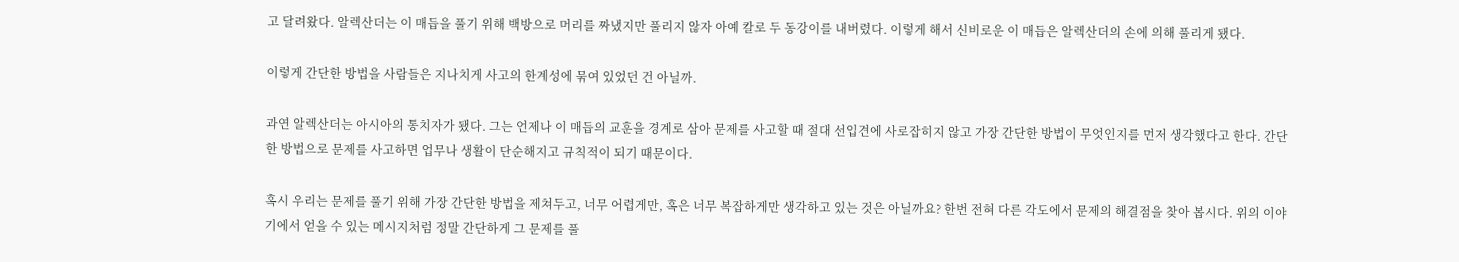고 달려왔다. 알렉산더는 이 매듭을 풀기 위해 백방으로 머리를 짜냈지만 풀리지 않자 아예 칼로 두 동강이를 내버렸다. 이렇게 해서 신비로운 이 매듭은 알렉산더의 손에 의해 풀리게 됐다.

이렇게 간단한 방법을 사람들은 지나치게 사고의 한계성에 묶여 있었던 건 아닐까.

과연 알렉산더는 아시아의 통치자가 됐다. 그는 언제나 이 매듭의 교훈을 경계로 삼아 문제를 사고할 때 절대 선입견에 사로잡히지 않고 가장 간단한 방법이 무엇인지를 먼저 생각했다고 한다. 간단한 방법으로 문제를 사고하면 업무나 생활이 단순해지고 규칙적이 되기 때문이다.

혹시 우리는 문제를 풀기 위해 가장 간단한 방법을 제쳐두고, 너무 어렵게만, 혹은 너무 복잡하게만 생각하고 있는 것은 아닐까요? 한번 전혀 다른 각도에서 문제의 해결점을 찾아 봅시다. 위의 이야기에서 얻을 수 있는 메시지처럼 정말 간단하게 그 문제를 풀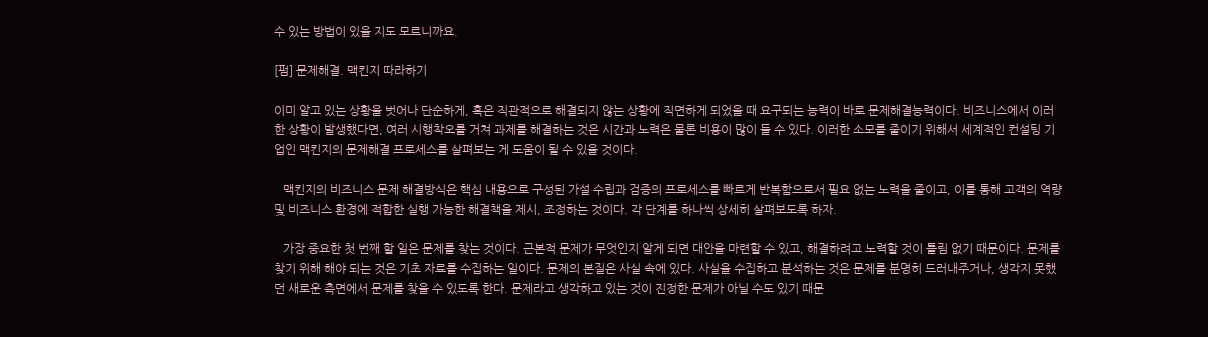수 있는 방법이 있을 지도 모르니까요.

[펌] 문제해결. 맥킨지 따라하기

이미 알고 있는 상황을 벗어나 단순하게, 혹은 직관적으로 해결되지 않는 상황에 직면하게 되었을 때 요구되는 능력이 바로 문제해결능력이다. 비즈니스에서 이러한 상황이 발생했다면, 여러 시행착오를 거쳐 과제를 해결하는 것은 시간과 노력은 물론 비용이 많이 들 수 있다. 이러한 소모를 줄이기 위해서 세계적인 컨설팅 기업인 맥킨지의 문제해결 프로세스를 살펴보는 게 도움이 될 수 있을 것이다.

   맥킨지의 비즈니스 문제 해결방식은 핵심 내용으로 구성된 가설 수립과 검증의 프로세스를 빠르게 반복함으로서 필요 없는 노력을 줄이고, 이를 통해 고객의 역량 및 비즈니스 환경에 적합한 실행 가능한 해결책을 제시, 조정하는 것이다. 각 단계를 하나씩 상세히 살펴보도록 하자.

   가장 중요한 첫 번째 할 일은 문제를 찾는 것이다. 근본적 문제가 무엇인지 알게 되면 대안을 마련할 수 있고, 해결하려고 노력할 것이 틀림 없기 때문이다. 문제를 찾기 위해 해야 되는 것은 기초 자료를 수집하는 일이다. 문제의 본질은 사실 속에 있다. 사실을 수집하고 분석하는 것은 문제를 분명히 드러내주거나, 생각지 못했던 새로운 측면에서 문제를 찾을 수 있도록 한다. 문제라고 생각하고 있는 것이 진정한 문제가 아닐 수도 있기 때문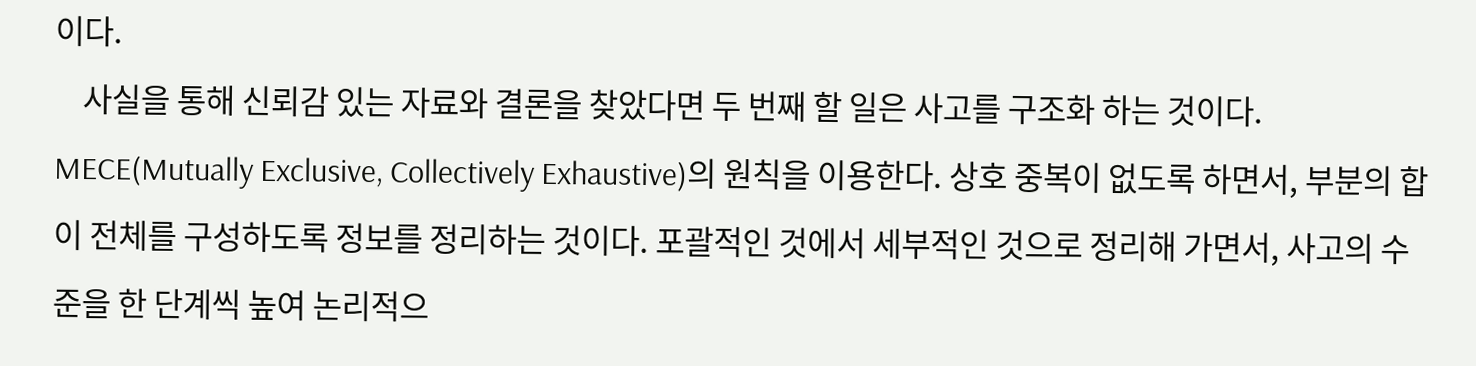이다.
    사실을 통해 신뢰감 있는 자료와 결론을 찾았다면 두 번째 할 일은 사고를 구조화 하는 것이다. MECE(Mutually Exclusive, Collectively Exhaustive)의 원칙을 이용한다. 상호 중복이 없도록 하면서, 부분의 합이 전체를 구성하도록 정보를 정리하는 것이다. 포괄적인 것에서 세부적인 것으로 정리해 가면서, 사고의 수준을 한 단계씩 높여 논리적으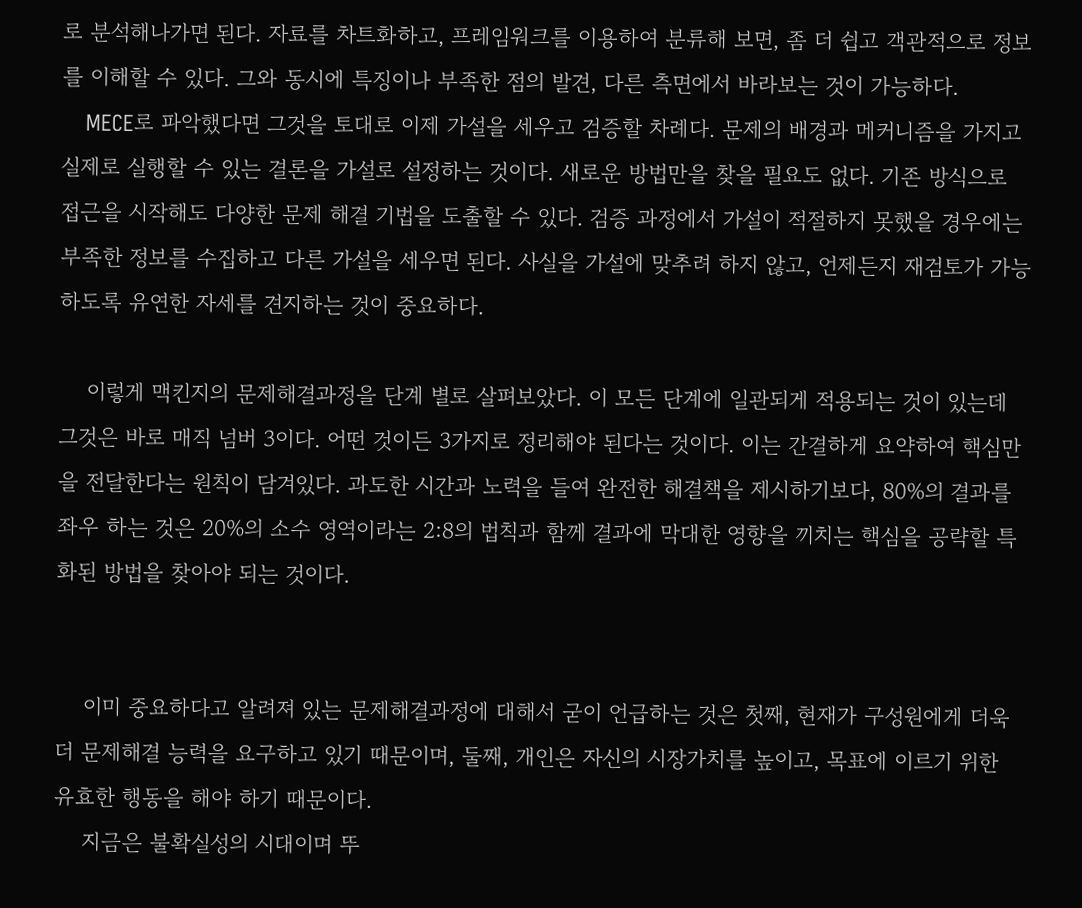로 분석해나가면 된다. 자료를 차트화하고, 프레임워크를 이용하여 분류해 보면, 좀 더 쉽고 객관적으로 정보를 이해할 수 있다. 그와 동시에 특징이나 부족한 점의 발견, 다른 측면에서 바라보는 것이 가능하다.
    MECE로 파악했다면 그것을 토대로 이제 가설을 세우고 검증할 차례다. 문제의 배경과 메커니즘을 가지고 실제로 실행할 수 있는 결론을 가설로 설정하는 것이다. 새로운 방법만을 찾을 필요도 없다. 기존 방식으로 접근을 시작해도 다양한 문제 해결 기법을 도출할 수 있다. 검증 과정에서 가설이 적절하지 못했을 경우에는 부족한 정보를 수집하고 다른 가설을 세우면 된다. 사실을 가설에 맞추려 하지 않고, 언제든지 재검토가 가능하도록 유연한 자세를 견지하는 것이 중요하다.

    이렇게 맥킨지의 문제해결과정을 단계 별로 살펴보았다. 이 모든 단계에 일관되게 적용되는 것이 있는데 그것은 바로 매직 넘버 3이다. 어떤 것이든 3가지로 정리해야 된다는 것이다. 이는 간결하게 요약하여 핵심만을 전달한다는 원칙이 담겨있다. 과도한 시간과 노력을 들여 완전한 해결책을 제시하기보다, 80%의 결과를 좌우 하는 것은 20%의 소수 영역이라는 2:8의 법칙과 함께 결과에 막대한 영향을 끼치는 핵심을 공략할 특화된 방법을 찾아야 되는 것이다.


    이미 중요하다고 알려져 있는 문제해결과정에 대해서 굳이 언급하는 것은 첫째, 현재가 구성원에게 더욱더 문제해결 능력을 요구하고 있기 때문이며, 둘째, 개인은 자신의 시장가치를 높이고, 목표에 이르기 위한 유효한 행동을 해야 하기 때문이다.
    지금은 불확실성의 시대이며 뚜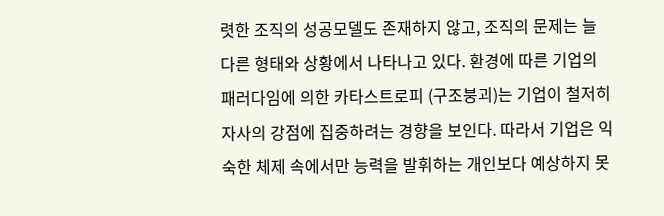렷한 조직의 성공모델도 존재하지 않고, 조직의 문제는 늘 다른 형태와 상황에서 나타나고 있다. 환경에 따른 기업의 패러다임에 의한 카타스트로피 (구조붕괴)는 기업이 철저히 자사의 강점에 집중하려는 경향을 보인다. 따라서 기업은 익숙한 체제 속에서만 능력을 발휘하는 개인보다 예상하지 못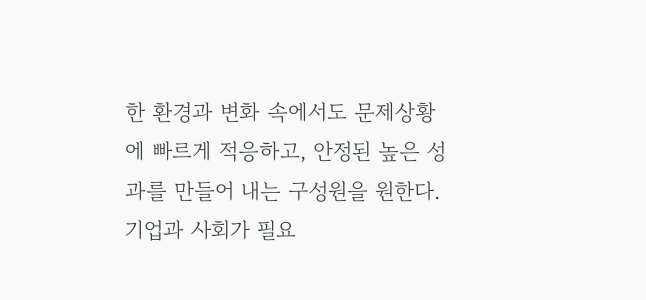한 환경과 변화 속에서도 문제상황에 빠르게 적응하고, 안정된 높은 성과를 만들어 내는 구성원을 원한다. 기업과 사회가 필요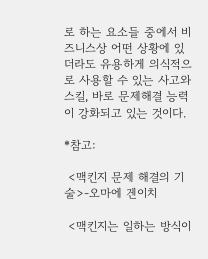로 하는 요소들 중에서 비즈니스상 어떤 상황에 있더라도 유용하게 의식적으로 사용할 수 있는 사고와 스킬, 바로 문제해결 능력이 강화되고 있는 것이다.

*참고:

 <맥킨지 문제 해결의 기술>-오마에 겐이치

 <맥킨지는 일하는 방식이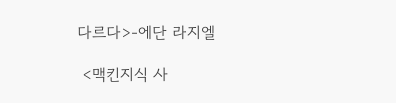다르다>-에단 라지엘

 <맥킨지식 사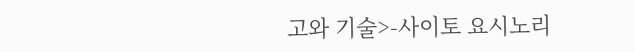고와 기술>-사이토 요시노리